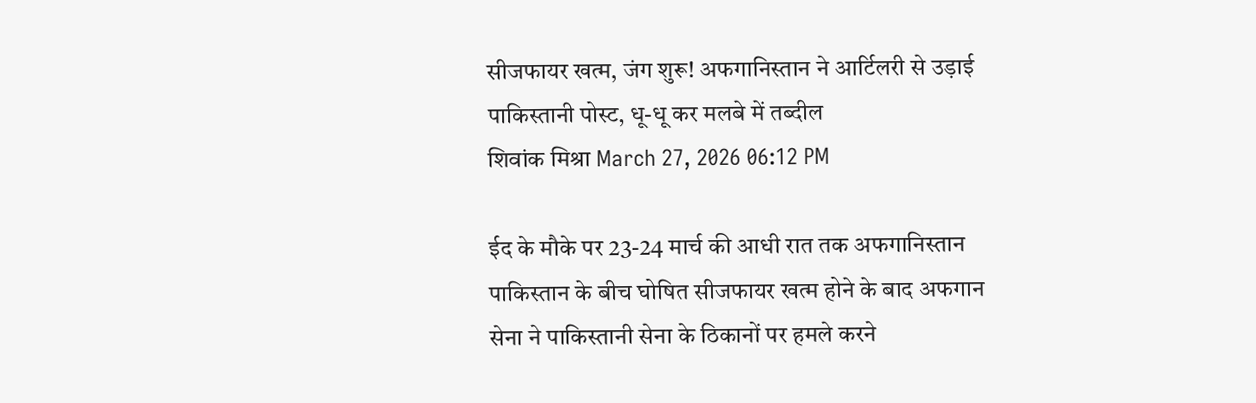सीजफायर खत्म, जंग शुरू! अफगानिस्तान ने आर्टिलरी से उड़ाई पाकिस्तानी पोस्ट, धू-धू कर मलबे में तब्दील
शिवांक मिश्रा March 27, 2026 06:12 PM

ईद के मौके पर 23-24 मार्च की आधी रात तक अफगानिस्तान पाकिस्तान के बीच घोषित सीजफायर खत्म होने के बाद अफगान सेना ने पाकिस्तानी सेना के ठिकानों पर हमले करने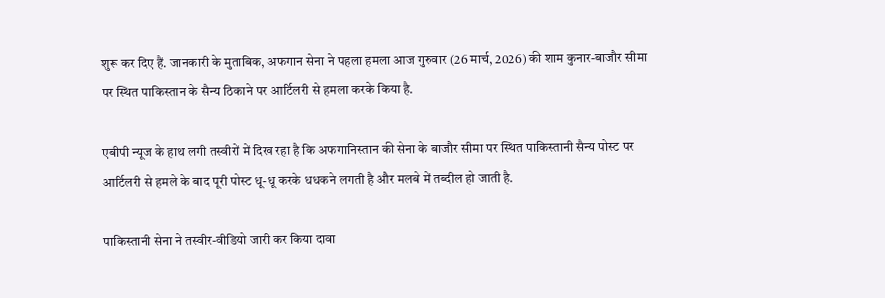शुरू कर दिए हैं. जानकारी के मुताबिक, अफगान सेना ने पहला हमला आज गुरुवार (26 मार्च, 2026) की शाम कुनार-बाजौर सीमा पर स्थित पाकिस्तान के सैन्य ठिकाने पर आर्टिलरी से हमला करके किया है.

एबीपी न्यूज के हाथ लगी तस्वीरों में दिख रहा है कि अफगानिस्तान की सेना के बाजौर सीमा पर स्थित पाकिस्तानी सैन्य पोस्ट पर आर्टिलरी से हमले के बाद पूरी पोस्ट धू-धू करके धधकने लगती है और मलबे में तब्दील हो जाती है.

पाकिस्तानी सेना ने तस्वीर-वीडियो जारी कर किया दावा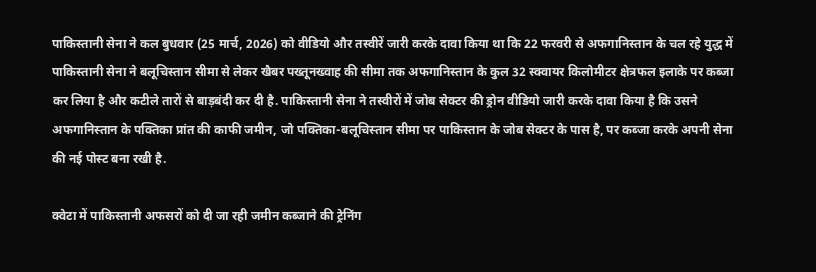पाकिस्तानी सेना ने कल बुधवार (25 मार्च, 2026) को वीडियो और तस्वीरें जारी करके दावा किया था कि 22 फरवरी से अफगानिस्तान के चल रहे युद्ध में पाकिस्तानी सेना ने बलूचिस्तान सीमा से लेकर खैबर पख्तूनख्वाह की सीमा तक अफगानिस्तान के कुल 32 स्क्वायर किलोमीटर क्षेत्रफल इलाके पर कब्जा कर लिया है और कटीले तारों से बाड़बंदी कर दी है. पाकिस्तानी सेना ने तस्वीरों में जोब सेक्टर की ड्रोन वीडियो जारी करके दावा किया है कि उसने अफगानिस्तान के पक्तिका प्रांत की काफी जमीन, जो पक्तिका-बलूचिस्तान सीमा पर पाकिस्तान के जोब सेक्टर के पास है, पर कब्जा करके अपनी सेना की नई पोस्ट बना रखी है.

क्वेटा में पाकिस्तानी अफसरों को दी जा रही जमीन कब्जाने की ट्रेनिंग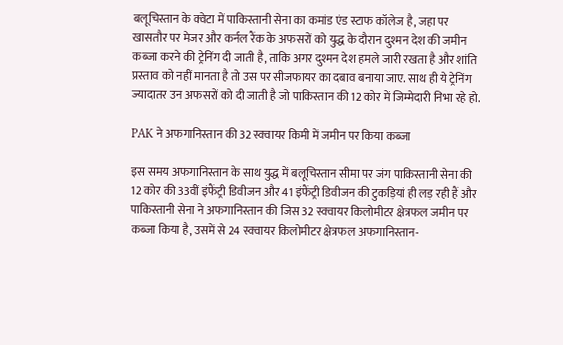बलूचिस्तान के क्वेटा में पाकिस्तानी सेना का कमांड एंड स्टाफ कॉलेज है, जहा पर खासतौर पर मेजर और कर्नल रैंक के अफसरों को युद्ध के दौरान दुश्मन देश की जमीन कब्जा करने की ट्रेनिंग दी जाती है, ताकि अगर दुश्मन देश हमले जारी रखता है और शांति प्रस्ताव को नहीं मानता है तो उस पर सीजफायर का दबाव बनाया जाए. साथ ही ये ट्रेनिंग ज्यादातर उन अफसरों को दी जाती है जो पाकिस्तान की 12 कोर में जिम्मेदारी निभा रहे हो.

PAK ने अफगानिस्तान की 32 स्क्वायर किमी में जमीन पर किया कब्जा

इस समय अफगानिस्तान के साथ युद्ध में बलूचिस्तान सीमा पर जंग पाकिस्तानी सेना की 12 कोर की 33वीं इंफैंट्री डिवीजन और 41 इंफैंट्री डिवीजन की टुकड़ियां ही लड़ रही हैं और पाकिस्तानी सेना ने अफगानिस्तान की जिस 32 स्क्वायर किलोमीटर क्षेत्रफल जमीन पर कब्जा किया है, उसमें से 24 स्क्वायर किलोमीटर क्षेत्रफल अफगानिस्तान-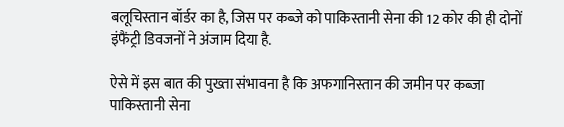बलूचिस्तान बॉर्डर का है, जिस पर कब्जे को पाकिस्तानी सेना की 12 कोर की ही दोनों इंफैंट्री डिवजनों ने अंजाम दिया है.

ऐसे में इस बात की पुख्ता संभावना है कि अफगानिस्तान की जमीन पर कब्जा पाकिस्तानी सेना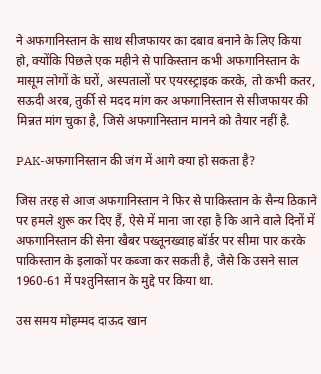ने अफगानिस्तान के साथ सीजफायर का दबाव बनाने के लिए किया हो, क्योंकि पिछले एक महीने से पाकिस्तान कभी अफगानिस्तान के मासूम लोगों के घरों, अस्पतालों पर एयरस्ट्राइक करके, तो कभी कतर, सऊदी अरब, तुर्की से मदद मांग कर अफगानिस्तान से सीजफायर की मिन्नत मांग चुका है, जिसे अफगानिस्तान मानने को तैयार नहीं है.

PAK-अफगानिस्तान की जंग में आगे क्या हो सकता है?

जिस तरह से आज अफगानिस्तान ने फिर से पाकिस्तान के सैन्य ठिकाने पर हमले शुरू कर दिए हैं, ऐसे में माना जा रहा है कि आने वाले दिनों में अफगानिस्तान की सेना खैबर पख्तूनख्वाह बॉर्डर पर सीमा पार करके पाकिस्तान के इलाकों पर कब्जा कर सकती है, जैसे कि उसने साल 1960-61 में पश्तुनिस्तान के मुद्दे पर किया था.

उस समय मोहम्मद दाऊद खान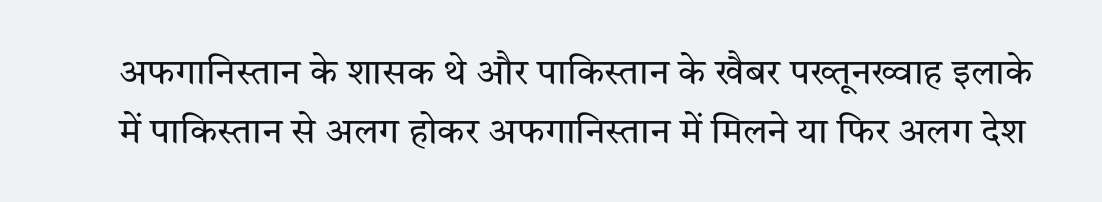अफगानिस्तान के शासक थे और पाकिस्तान के खैबर पख्तूनख्वाह इलाके में पाकिस्तान से अलग होकर अफगानिस्तान में मिलने या फिर अलग देश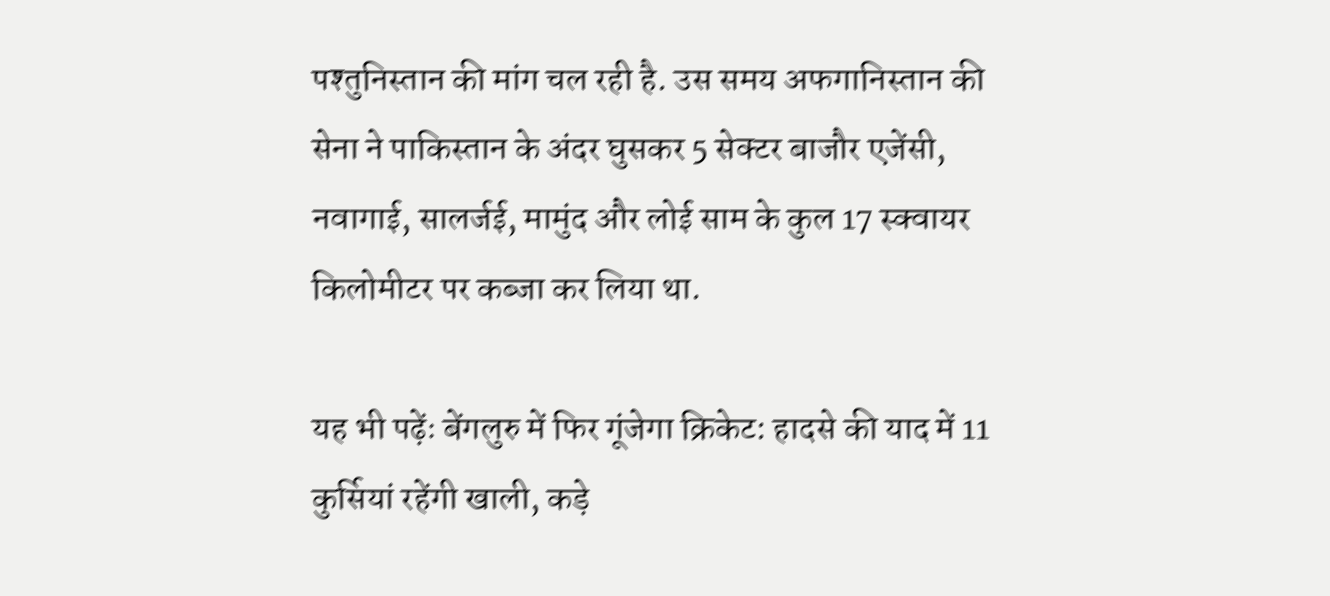पश्तुनिस्तान की मांग चल रही है. उस समय अफगानिस्तान की सेना ने पाकिस्तान के अंदर घुसकर 5 सेक्टर बाजौर एजेंसी, नवागाई, सालर्जई, मामुंद और लोई साम के कुल 17 स्क्वायर किलोमीटर पर कब्जा कर लिया था.

यह भी पढ़ेंः बेंगलुरु में फिर गूंजेगा क्रिकेट: हादसे की याद में 11 कुर्सियां रहेंगी खाली, कड़े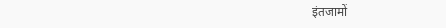इंतजामों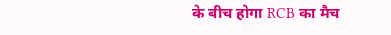के बीच होगा RCB का मैच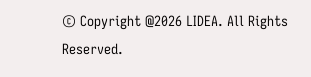© Copyright @2026 LIDEA. All Rights Reserved.